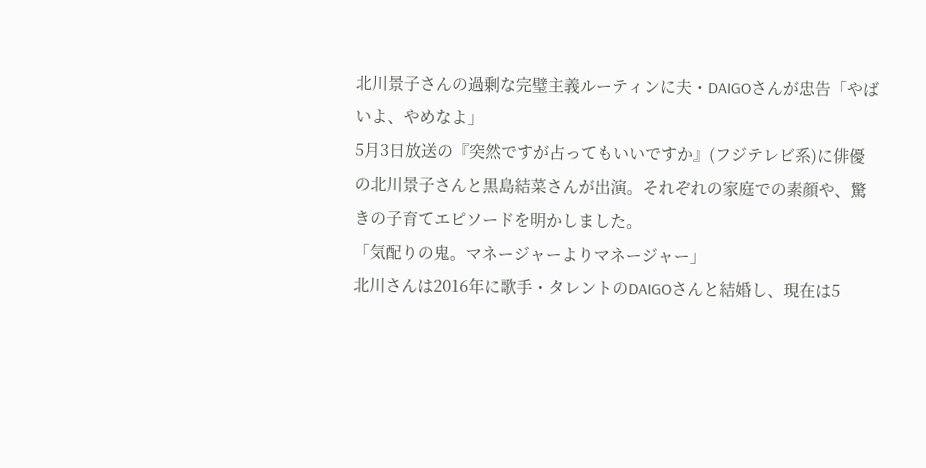北川景子さんの過剰な完璧主義ルーティンに夫・DAIGOさんが忠告「やばいよ、やめなよ」
5月3日放送の『突然ですが占ってもいいですか』(フジテレビ系)に俳優の北川景子さんと黒島結菜さんが出演。それぞれの家庭での素顔や、驚きの子育てエピソードを明かしました。
「気配りの鬼。マネージャーよりマネージャー」
北川さんは2016年に歌手・タレントのDAIGOさんと結婚し、現在は5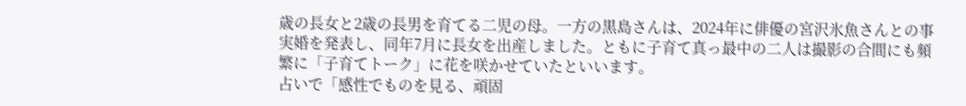歳の長女と2歳の長男を育てる二児の母。一方の黒島さんは、2024年に俳優の宮沢氷魚さんとの事実婚を発表し、同年7月に長女を出産しました。ともに子育て真っ最中の二人は撮影の合間にも頻繁に「子育てトーク」に花を咲かせていたといいます。
占いで「感性でものを見る、頑固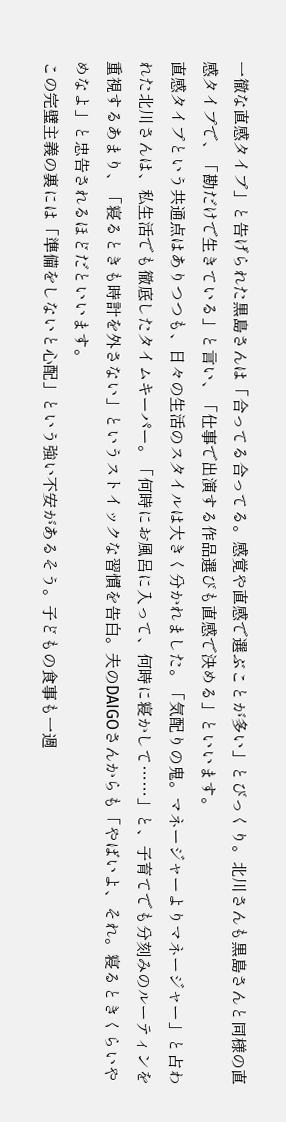一徹な直感タイプ」と告げられた黒島さんは「合ってる合ってる。感覚や直感で選ぶことが多い」とびっくり。北川さんも黒島さんと同様の直感タイプで、「勘だけで生きている」と言い、「仕事で出演する作品選びも直感で決める」といいます。
直感タイプという共通点はありつつも、日々の生活のスタイルは大きく分かれました。「気配りの鬼。マネージャーよりマネージャー」と占われた北川さんは、私生活でも徹底したタイムキーパー。「何時にお風呂に入って、何時に寝かして……」と、子育てでも分刻みのルーティンを重視するあまり、「寝るときも時計を外さない」というストイックな習慣を告白。夫のDAIGOさんからも「やばいよ、それ。寝るときくらいやめなよ」と忠告されるほどだといいます。
この完璧主義の裏には「準備をしないと心配」という強い不安があるそう。子どもの食事も一週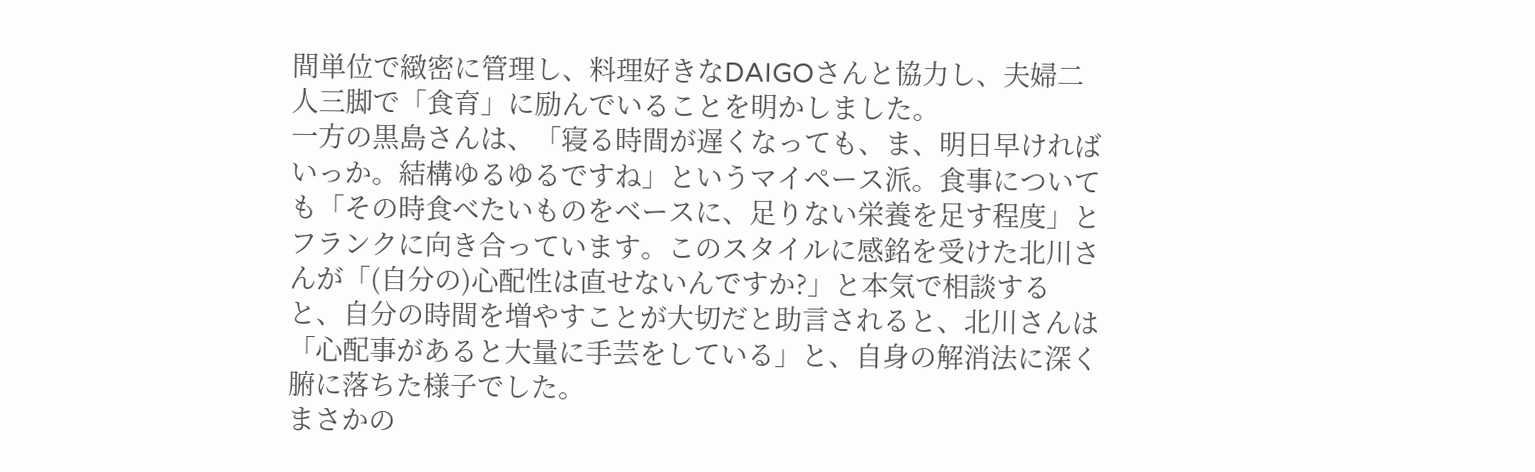間単位で緻密に管理し、料理好きなDAIGOさんと協力し、夫婦二人三脚で「食育」に励んでいることを明かしました。
一方の黒島さんは、「寝る時間が遅くなっても、ま、明日早ければいっか。結構ゆるゆるですね」というマイペース派。食事についても「その時食べたいものをベースに、足りない栄養を足す程度」とフランクに向き合っています。このスタイルに感銘を受けた北川さんが「(自分の)心配性は直せないんですか?」と本気で相談すると、自分の時間を増やすことが大切だと助言されると、北川さんは「心配事があると大量に手芸をしている」と、自身の解消法に深く腑に落ちた様子でした。
まさかの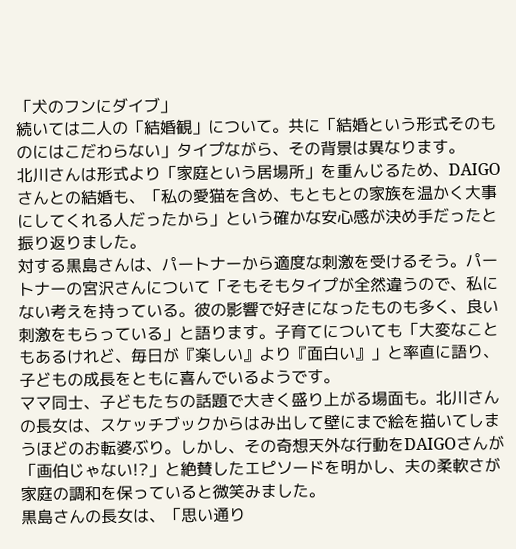「犬のフンにダイブ」
続いては二人の「結婚観」について。共に「結婚という形式そのものにはこだわらない」タイプながら、その背景は異なります。
北川さんは形式より「家庭という居場所」を重んじるため、DAIGOさんとの結婚も、「私の愛猫を含め、もともとの家族を温かく大事にしてくれる人だったから」という確かな安心感が決め手だったと振り返りました。
対する黒島さんは、パートナーから適度な刺激を受けるそう。パートナーの宮沢さんについて「そもそもタイプが全然違うので、私にない考えを持っている。彼の影響で好きになったものも多く、良い刺激をもらっている」と語ります。子育てについても「大変なこともあるけれど、毎日が『楽しい』より『面白い』」と率直に語り、子どもの成長をともに喜んでいるようです。
ママ同士、子どもたちの話題で大きく盛り上がる場面も。北川さんの長女は、スケッチブックからはみ出して壁にまで絵を描いてしまうほどのお転婆ぶり。しかし、その奇想天外な行動をDAIGOさんが「画伯じゃない!?」と絶賛したエピソードを明かし、夫の柔軟さが家庭の調和を保っていると微笑みました。
黒島さんの長女は、「思い通り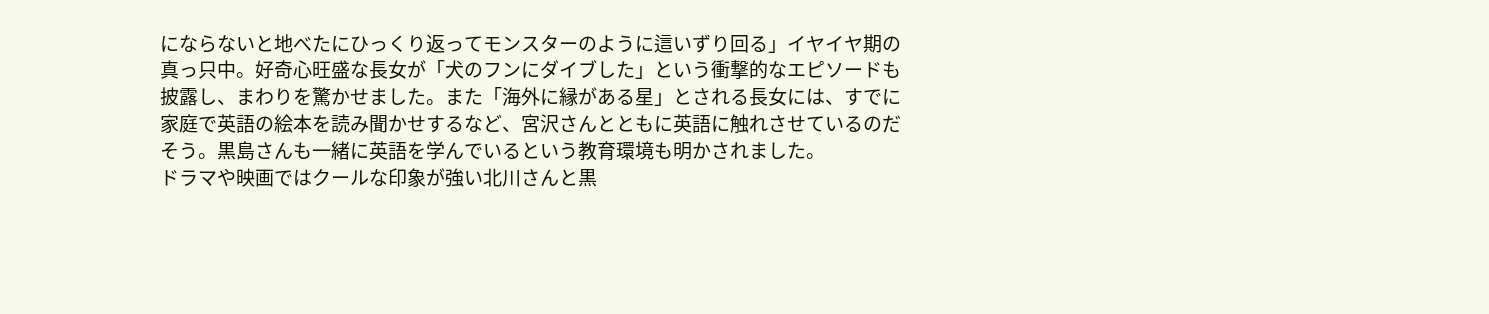にならないと地べたにひっくり返ってモンスターのように這いずり回る」イヤイヤ期の真っ只中。好奇心旺盛な長女が「犬のフンにダイブした」という衝撃的なエピソードも披露し、まわりを驚かせました。また「海外に縁がある星」とされる長女には、すでに家庭で英語の絵本を読み聞かせするなど、宮沢さんとともに英語に触れさせているのだそう。黒島さんも一緒に英語を学んでいるという教育環境も明かされました。
ドラマや映画ではクールな印象が強い北川さんと黒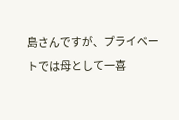島さんですが、プライベートでは母として一喜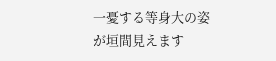一憂する等身大の姿が垣間見えます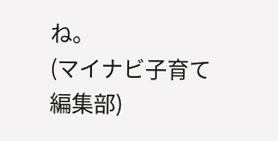ね。
(マイナビ子育て編集部)